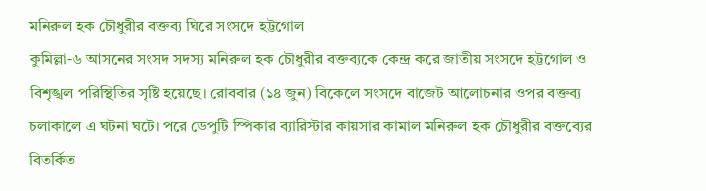মনিরুল হক চৌধুরীর বক্তব্য ঘিরে সংসদে হট্টগোল
কুমিল্লা-৬ আসনের সংসদ সদস্য মনিরুল হক চৌধুরীর বক্তব্যকে কেন্দ্র করে জাতীয় সংসদে হট্টগোল ও বিশৃঙ্খল পরিস্থিতির সৃষ্টি হয়েছে। রোববার (১৪ জুন) বিকেলে সংসদে বাজেট আলোচনার ওপর বক্তব্য চলাকালে এ ঘটনা ঘটে। পরে ডেপুটি স্পিকার ব্যারিস্টার কায়সার কামাল মনিরুল হক চৌধুরীর বক্তব্যের বিতর্কিত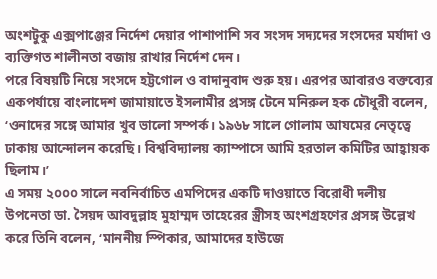অংশটুকু এক্সপাঞ্জের নির্দেশ দেয়ার পাশাপাশি সব সংসদ সদ্যদের সংসদের মর্যাদা ও ব্যক্তিগত শালীনতা বজায় রাখার নির্দেশ দেন।
পরে বিষয়টি নিয়ে সংসদে হট্টগোল ও বাদানুবাদ শুরু হয়। এরপর আবারও বক্তব্যের একপর্যায়ে বাংলাদেশ জামায়াতে ইসলামীর প্রসঙ্গ টেনে মনিরুল হক চৌধুরী বলেন, ‘ওনাদের সঙ্গে আমার খুব ভালো সম্পর্ক। ১৯৬৮ সালে গোলাম আযমের নেতৃত্বে ঢাকায় আন্দোলন করেছি। বিশ্ববিদ্যালয় ক্যাম্পাসে আমি হরতাল কমিটির আহ্বায়ক ছিলাম।’
এ সময় ২০০০ সালে নবনির্বাচিত এমপিদের একটি দাওয়াতে বিরোধী দলীয় উপনেতা ডা. সৈয়দ আবদুল্লাহ মুহাম্মদ তাহেরের স্ত্রীসহ অংশগ্রহণের প্রসঙ্গ উল্লেখ করে তিনি বলেন, ‘মাননীয় স্পিকার, আমাদের হাউজে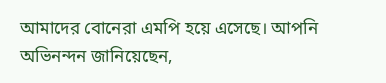আমাদের বোনেরা এমপি হয়ে এসেছে। আপনি অভিনন্দন জানিয়েছেন,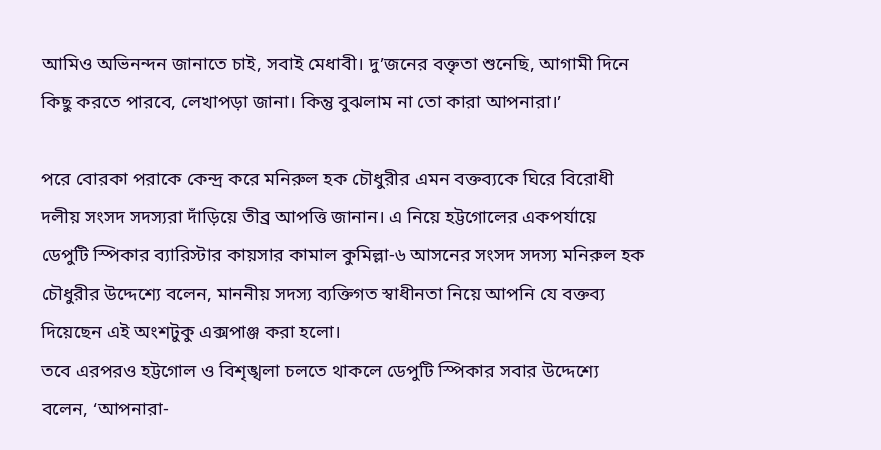আমিও অভিনন্দন জানাতে চাই, সবাই মেধাবী। দু’জনের বক্তৃতা শুনেছি, আগামী দিনে কিছু করতে পারবে, লেখাপড়া জানা। কিন্তু বুঝলাম না তো কারা আপনারা।’

পরে বোরকা পরাকে কেন্দ্র করে মনিরুল হক চৌধুরীর এমন বক্তব্যকে ঘিরে বিরোধী দলীয় সংসদ সদস্যরা দাঁড়িয়ে তীব্র আপত্তি জানান। এ নিয়ে হট্টগোলের একপর্যায়ে ডেপুটি স্পিকার ব্যারিস্টার কায়সার কামাল কুমিল্লা-৬ আসনের সংসদ সদস্য মনিরুল হক চৌধুরীর উদ্দেশ্যে বলেন, মাননীয় সদস্য ব্যক্তিগত স্বাধীনতা নিয়ে আপনি যে বক্তব্য দিয়েছেন এই অংশটুকু এক্সপাঞ্জ করা হলো।
তবে এরপরও হট্টগোল ও বিশৃঙ্খলা চলতে থাকলে ডেপুটি স্পিকার সবার উদ্দেশ্যে বলেন, ‘আপনারা-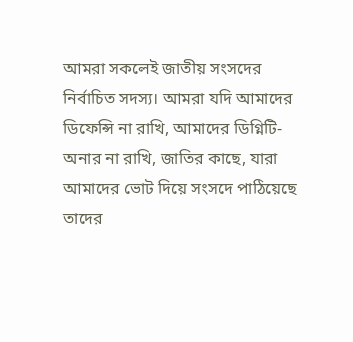আমরা সকলেই জাতীয় সংসদের নির্বাচিত সদস্য। আমরা যদি আমাদের ডিফেন্সি না রাখি, আমাদের ডিগ্নিটি-অনার না রাখি, জাতির কাছে, যারা আমাদের ভোট দিয়ে সংসদে পাঠিয়েছে তাদের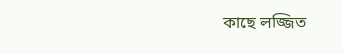কাছে লজ্জিত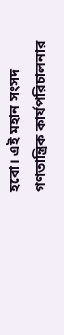হবো। এই মহান সংসদ গণতান্ত্রিক কার্যপরিচালনার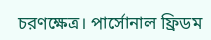চরণক্ষেত্র। পার্সোনাল ফ্রিডম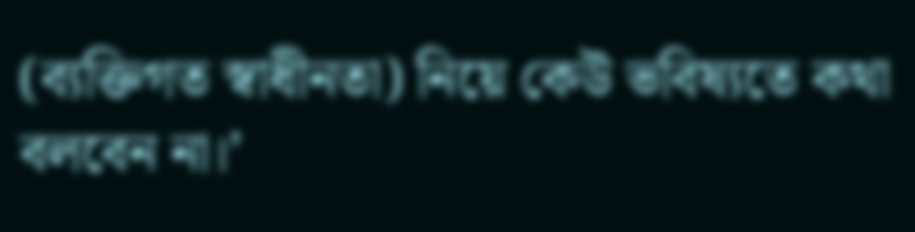(ব্যক্তিগত স্বাধীনতা) নিয়ে কেউ ভবিষ্যতে কথা বলবেন না।’